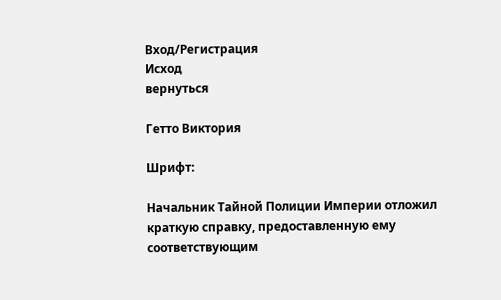Вход/Регистрация
Исход
вернуться

Гетто Виктория

Шрифт:

Начальник Тайной Полиции Империи отложил краткую справку, предоставленную ему соответствующим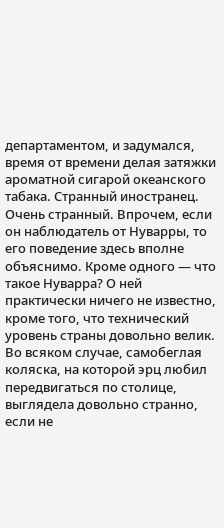департаментом, и задумался, время от времени делая затяжки ароматной сигарой океанского табака. Странный иностранец. Очень странный. Впрочем, если он наблюдатель от Нуварры, то его поведение здесь вполне объяснимо. Кроме одного — что такое Нуварра? О ней практически ничего не известно, кроме того, что технический уровень страны довольно велик. Во всяком случае, самобеглая коляска, на которой эрц любил передвигаться по столице, выглядела довольно странно, если не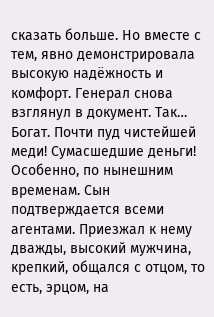сказать больше. Но вместе с тем, явно демонстрировала высокую надёжность и комфорт. Генерал снова взглянул в документ. Так… Богат. Почти пуд чистейшей меди! Сумасшедшие деньги! Особенно, по нынешним временам. Сын подтверждается всеми агентами. Приезжал к нему дважды, высокий мужчина, крепкий, общался с отцом, то есть, эрцом, на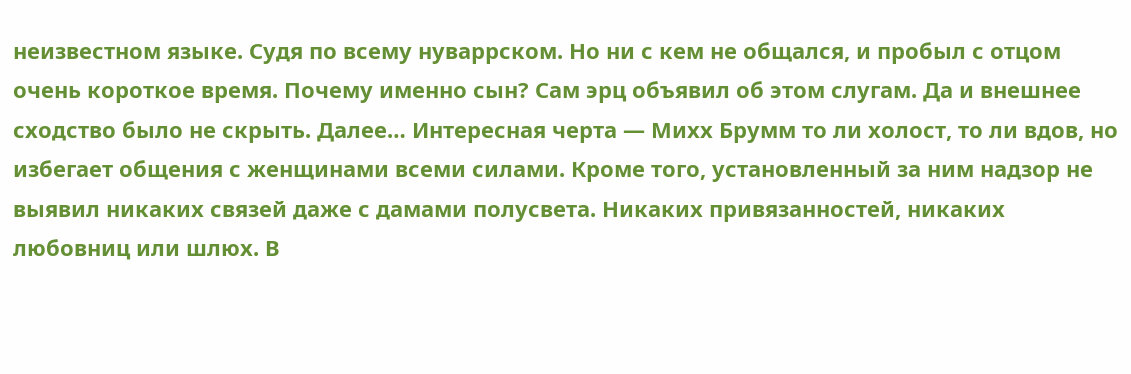неизвестном языке. Судя по всему нуваррском. Но ни с кем не общался, и пробыл с отцом очень короткое время. Почему именно сын? Сам эрц объявил об этом слугам. Да и внешнее сходство было не скрыть. Далее… Интересная черта — Михх Брумм то ли холост, то ли вдов, но избегает общения с женщинами всеми силами. Кроме того, установленный за ним надзор не выявил никаких связей даже с дамами полусвета. Никаких привязанностей, никаких любовниц или шлюх. В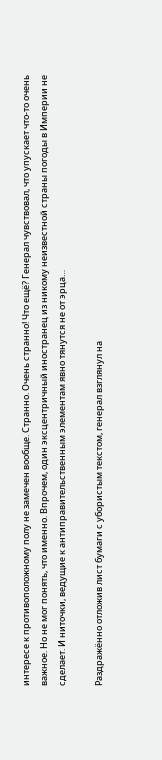интересе к противоположному полу не замечен вообще. Странно. Очень странно! Что ещё? Генерал чувствовал, что упускает что-то очень важное. Но не мог понять, что именно. Впрочем, один эксцентричный иностранец из никому неизвестной страны погоды в Империи не сделает. И ниточки, ведущие к антиправительственным элементам явно тянутся не от эрца…

Раздражённо отложив лист бумаги с убористым текстом, генерал взглянул на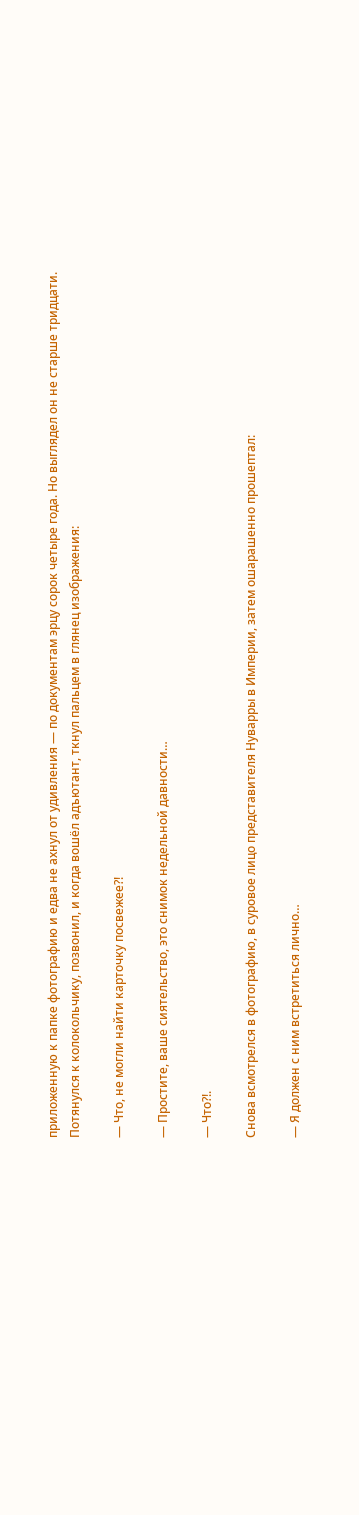приложенную к папке фотографию и едва не ахнул от удивления — по документам эрцу сорок четыре года. Но выглядел он не старше тридцати. Потянулся к колокольчику, позвонил, и когда вошёл адъютант, ткнул пальцем в глянец изображения:

— Что, не могли найти карточку посвежее?!

— Простите, ваше сиятельство, это снимок недельной давности…

— Что?!.

Снова всмотрелся в фотографию, в суровое лицо представителя Нуварры в Империи, затем ошарашенно прошептал:

— Я должен с ним встретиться лично…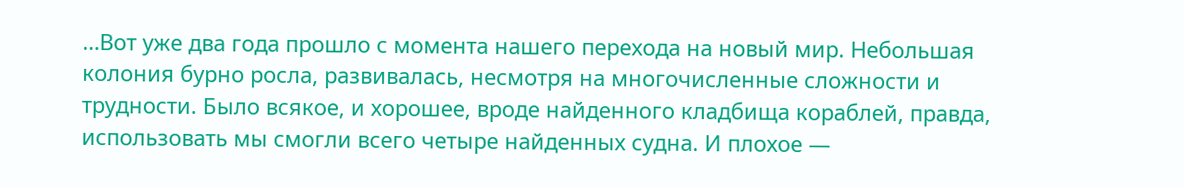…Вот уже два года прошло с момента нашего перехода на новый мир. Небольшая колония бурно росла, развивалась, несмотря на многочисленные сложности и трудности. Было всякое, и хорошее, вроде найденного кладбища кораблей, правда, использовать мы смогли всего четыре найденных судна. И плохое —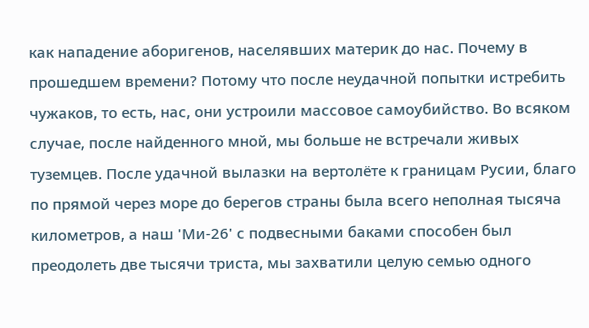как нападение аборигенов, населявших материк до нас. Почему в прошедшем времени? Потому что после неудачной попытки истребить чужаков, то есть, нас, они устроили массовое самоубийство. Во всяком случае, после найденного мной, мы больше не встречали живых туземцев. После удачной вылазки на вертолёте к границам Русии, благо по прямой через море до берегов страны была всего неполная тысяча километров, а наш 'Ми-26' с подвесными баками способен был преодолеть две тысячи триста, мы захватили целую семью одного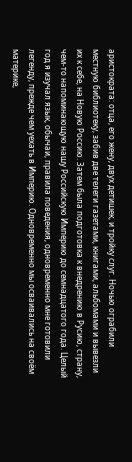аристократа: отца, его жену, двух детишек, и тройку слуг. Ночью ограбили местную библиотеку, забив две телеги газетами, книгами, альбомами и вывезли их к себе, на Новую Россию. Затем была подготовка к внедрению в Русию, страну, чем-то напоминающую нашу Российскую Империю до семнадцатого года. Целый год я изучал язык, обычаи, правила поведения, одновременно мне готовили легенду, прежде чем уехать в Империю. Одновременно мы осваивались на своём материке,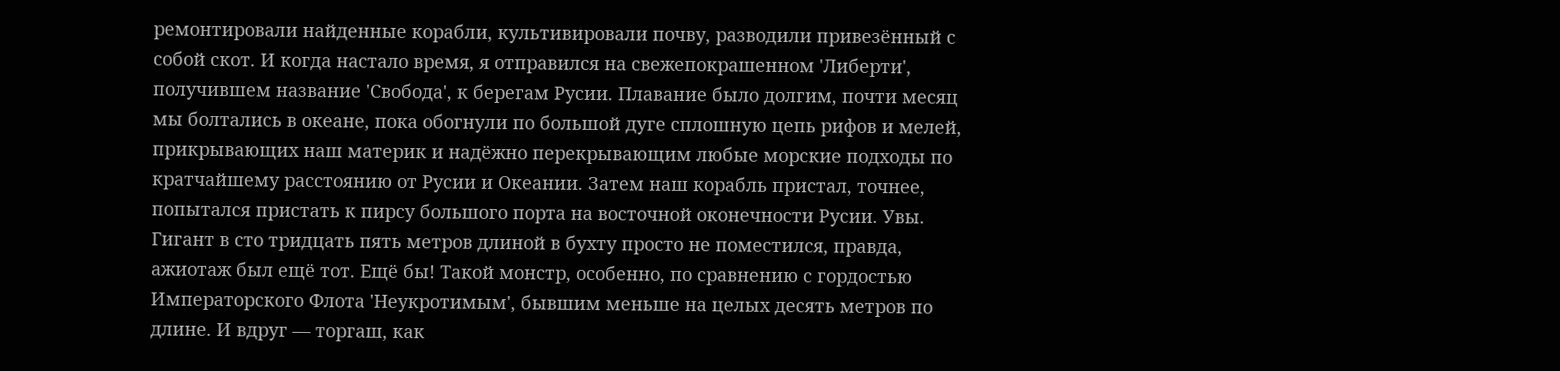ремонтировали найденные корабли, культивировали почву, разводили привезённый с собой скот. И когда настало время, я отправился на свежепокрашенном 'Либерти', получившем название 'Свобода', к берегам Русии. Плавание было долгим, почти месяц мы болтались в океане, пока обогнули по большой дуге сплошную цепь рифов и мелей, прикрывающих наш материк и надёжно перекрывающим любые морские подходы по кратчайшему расстоянию от Русии и Океании. Затем наш корабль пристал, точнее, попытался пристать к пирсу большого порта на восточной оконечности Русии. Увы. Гигант в сто тридцать пять метров длиной в бухту просто не поместился, правда, ажиотаж был ещё тот. Ещё бы! Такой монстр, особенно, по сравнению с гордостью Императорского Флота 'Неукротимым', бывшим меньше на целых десять метров по длине. И вдруг — торгаш, как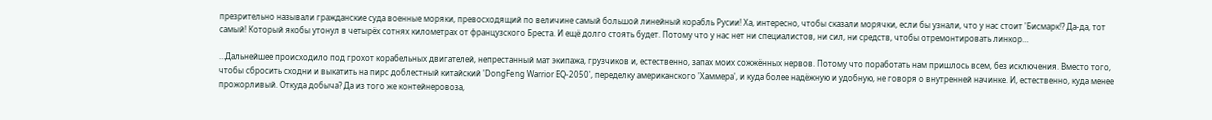презрительно называли гражданские суда военные моряки, превосходящий по величине самый большой линейный корабль Русии! Ха, интересно, чтобы сказали морячки, если бы узнали, что у нас стоит 'Бисмарк!? Да-да, тот самый! Который якобы утонул в четырёх сотнях километрах от французского Бреста. И ещё долго стоять будет. Потому что у нас нет ни специалистов, ни сил, ни средств, чтобы отремонтировать линкор…

…Дальнейшее происходило под грохот корабельных двигателей, непрестанный мат экипажа, грузчиков и, естественно, запах моих сожжённых нервов. Потому что поработать нам пришлось всем, без исключения. Вместо того, чтобы сбросить сходни и выкатить на пирс доблестный китайский 'DongFeng Warrior EQ-2050', переделку американского 'Хаммера', и куда более надёжную и удобную, не говоря о внутренней начинке. И, естественно, куда менее прожорливый. Откуда добыча? Да из того же контейнеровоза,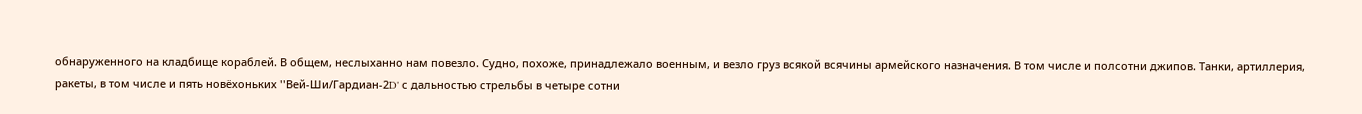обнаруженного на кладбище кораблей. В общем, неслыханно нам повезло. Судно, похоже, принадлежало военным, и везло груз всякой всячины армейского назначения. В том числе и полсотни джипов. Танки, артиллерия, ракеты, в том числе и пять новёхоньких ''Вей-Ши/Гардиан-2D' с дальностью стрельбы в четыре сотни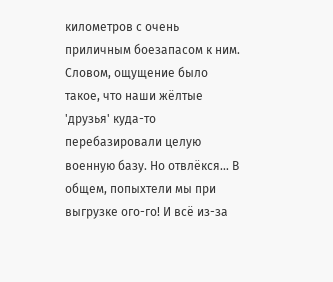километров с очень приличным боезапасом к ним. Словом, ощущение было такое, что наши жёлтые 'друзья' куда-то перебазировали целую военную базу. Но отвлёкся… В общем, попыхтели мы при выгрузке ого-го! И всё из-за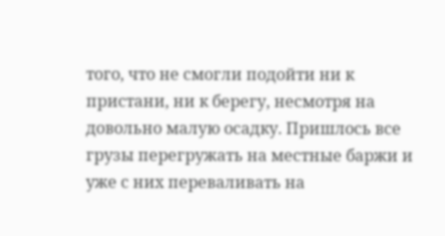того, что не смогли подойти ни к пристани, ни к берегу, несмотря на довольно малую осадку. Пришлось все грузы перегружать на местные баржи и уже с них переваливать на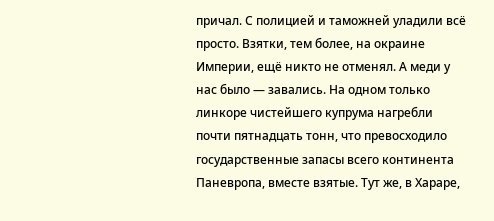причал. С полицией и таможней уладили всё просто. Взятки, тем более, на окраине Империи, ещё никто не отменял. А меди у нас было — завались. На одном только линкоре чистейшего купрума нагребли почти пятнадцать тонн, что превосходило государственные запасы всего континента Паневропа, вместе взятые. Тут же, в Хараре,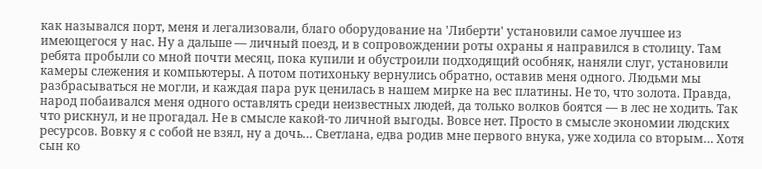как назывался порт, меня и легализовали, благо оборудование на 'Либерти' установили самое лучшее из имеющегося у нас. Ну а дальше — личный поезд, и в сопровождении роты охраны я направился в столицу. Там ребята пробыли со мной почти месяц, пока купили и обустроили подходящий особняк, наняли слуг, установили камеры слежения и компьютеры. А потом потихоньку вернулись обратно, оставив меня одного. Людьми мы разбрасываться не могли, и каждая пара рук ценилась в нашем мирке на вес платины. Не то, что золота. Правда, народ побаивался меня одного оставлять среди неизвестных людей, да только волков боятся — в лес не ходить. Так что рискнул, и не прогадал. Не в смысле какой-то личной выгоды. Вовсе нет. Просто в смысле экономии людских ресурсов. Вовку я с собой не взял, ну а дочь… Светлана, едва родив мне первого внука, уже ходила со вторым… Хотя сын ко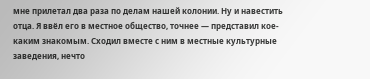мне прилетал два раза по делам нашей колонии. Ну и навестить отца. Я ввёл его в местное общество, точнее — представил кое-каким знакомым. Сходил вместе с ним в местные культурные заведения, нечто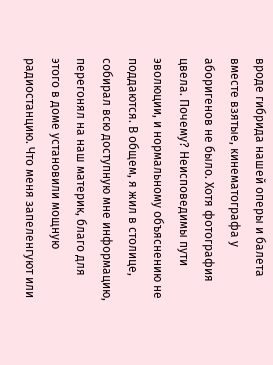вроде гибрида нашей оперы и балета вместе взятые, кинематографа у аборигенов не было. Хотя фотография цвела. Почему? Неисповедимы пути эволюции, и нормальному объяснению не поддаются. В общем, я жил в столице, собирал всю доступную мне информацию, перегонял на наш материк, благо для этого в доме установили мощную радиостанцию. Что меня запеленгуют или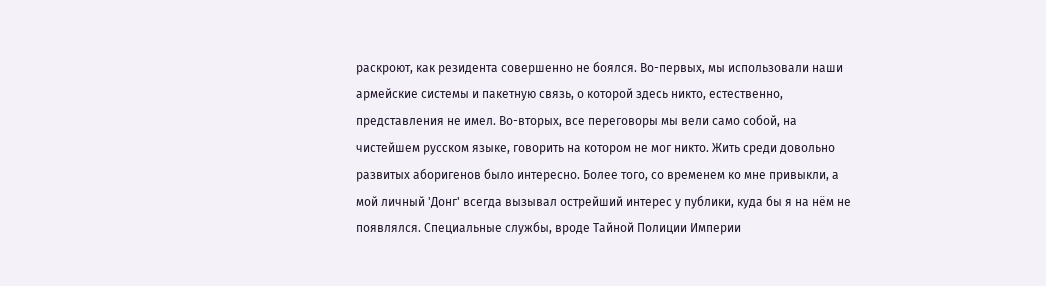раскроют, как резидента совершенно не боялся. Во-первых, мы использовали наши армейские системы и пакетную связь, о которой здесь никто, естественно, представления не имел. Во-вторых, все переговоры мы вели само собой, на чистейшем русском языке, говорить на котором не мог никто. Жить среди довольно развитых аборигенов было интересно. Более того, со временем ко мне привыкли, а мой личный 'Донг' всегда вызывал острейший интерес у публики, куда бы я на нём не появлялся. Специальные службы, вроде Тайной Полиции Империи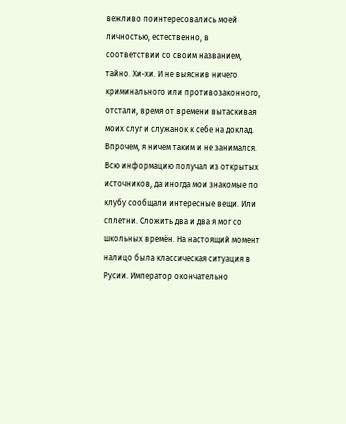вежливо поинтересовались моей личностью, естественно, в соответствии со своим названием, тайно. Хи-хи. И не выяснив ничего криминального или противозаконного, отстали, время от времени вытаскивая моих слуг и служанок к себе на доклад. Впрочем, я ничем таким и не занимался. Всю информацию получал из открытых источников, да иногда мои знакомые по клубу сообщали интересные вещи. Или сплетни. Сложить два и два я мог со школьных времён. На настоящий момент налицо была классическая ситуация в Русии. Император окончательно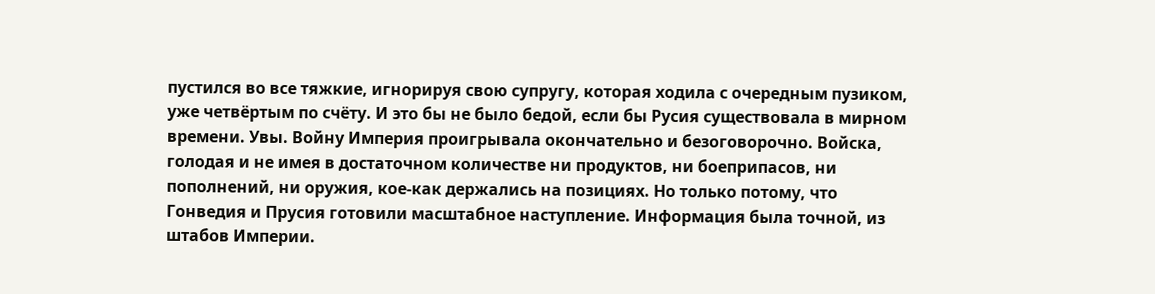пустился во все тяжкие, игнорируя свою супругу, которая ходила с очередным пузиком, уже четвёртым по счёту. И это бы не было бедой, если бы Русия существовала в мирном времени. Увы. Войну Империя проигрывала окончательно и безоговорочно. Войска, голодая и не имея в достаточном количестве ни продуктов, ни боеприпасов, ни пополнений, ни оружия, кое-как держались на позициях. Но только потому, что Гонведия и Прусия готовили масштабное наступление. Информация была точной, из штабов Империи.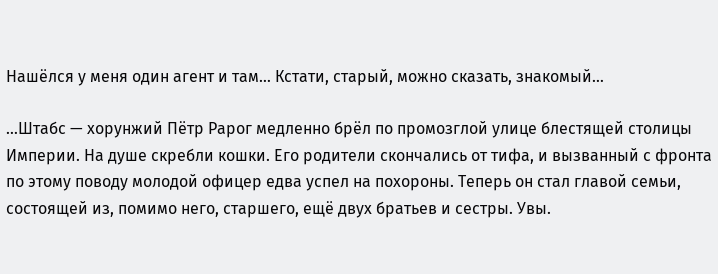Нашёлся у меня один агент и там… Кстати, старый, можно сказать, знакомый…

…Штабс — хорунжий Пётр Рарог медленно брёл по промозглой улице блестящей столицы Империи. На душе скребли кошки. Его родители скончались от тифа, и вызванный с фронта по этому поводу молодой офицер едва успел на похороны. Теперь он стал главой семьи, состоящей из, помимо него, старшего, ещё двух братьев и сестры. Увы.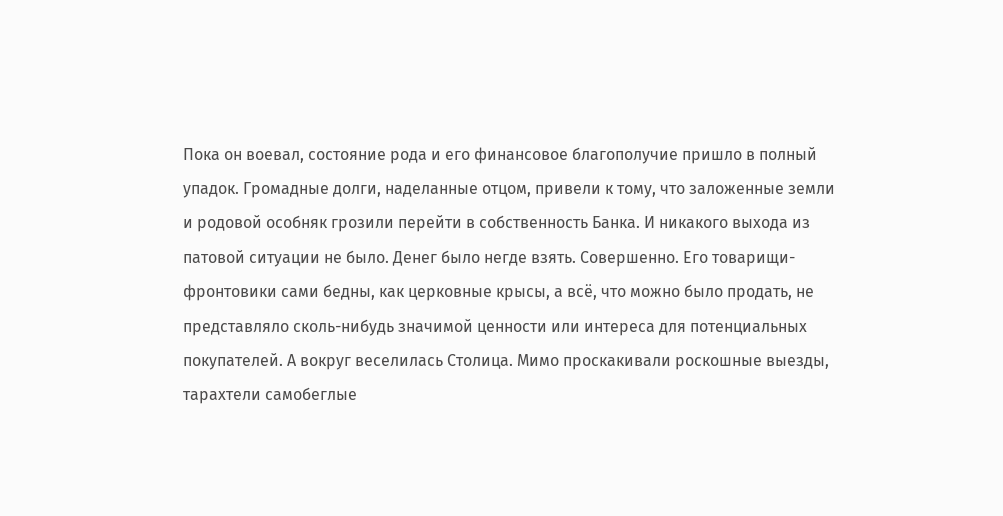Пока он воевал, состояние рода и его финансовое благополучие пришло в полный упадок. Громадные долги, наделанные отцом, привели к тому, что заложенные земли и родовой особняк грозили перейти в собственность Банка. И никакого выхода из патовой ситуации не было. Денег было негде взять. Совершенно. Его товарищи-фронтовики сами бедны, как церковные крысы, а всё, что можно было продать, не представляло сколь-нибудь значимой ценности или интереса для потенциальных покупателей. А вокруг веселилась Столица. Мимо проскакивали роскошные выезды, тарахтели самобеглые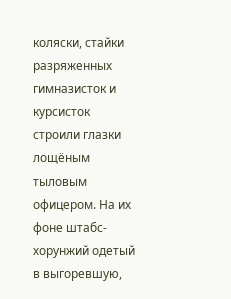коляски, стайки разряженных гимназисток и курсисток строили глазки лощёным тыловым офицером. На их фоне штабс-хорунжий одетый в выгоревшую,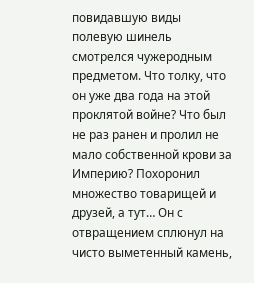повидавшую виды полевую шинель смотрелся чужеродным предметом. Что толку, что он уже два года на этой проклятой войне? Что был не раз ранен и пролил не мало собственной крови за Империю? Похоронил множество товарищей и друзей, а тут… Он с отвращением сплюнул на чисто выметенный камень,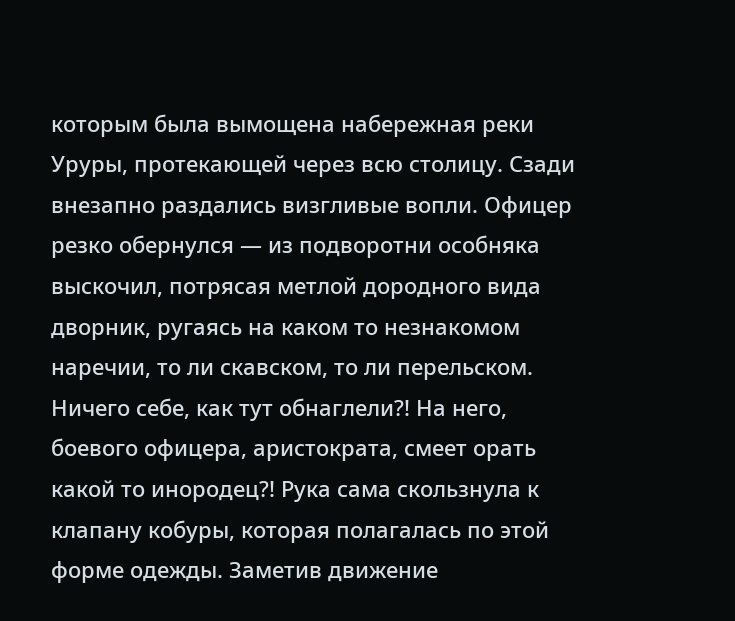которым была вымощена набережная реки Уруры, протекающей через всю столицу. Сзади внезапно раздались визгливые вопли. Офицер резко обернулся — из подворотни особняка выскочил, потрясая метлой дородного вида дворник, ругаясь на каком то незнакомом наречии, то ли скавском, то ли перельском. Ничего себе, как тут обнаглели?! На него, боевого офицера, аристократа, смеет орать какой то инородец?! Рука сама скользнула к клапану кобуры, которая полагалась по этой форме одежды. Заметив движение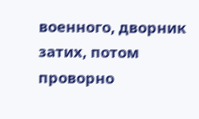военного, дворник затих, потом проворно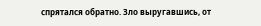спрятался обратно. Зло выругавшись, от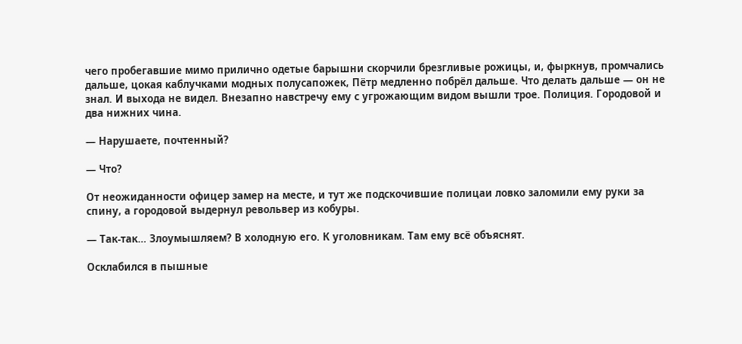чего пробегавшие мимо прилично одетые барышни скорчили брезгливые рожицы, и, фыркнув, промчались дальше, цокая каблучками модных полусапожек, Пётр медленно побрёл дальше. Что делать дальше — он не знал. И выхода не видел. Внезапно навстречу ему с угрожающим видом вышли трое. Полиция. Городовой и два нижних чина.

— Нарушаете, почтенный?

— Что?

От неожиданности офицер замер на месте, и тут же подскочившие полицаи ловко заломили ему руки за спину, а городовой выдернул револьвер из кобуры.

— Так-так… Злоумышляем? В холодную его. К уголовникам. Там ему всё объяснят.

Осклабился в пышные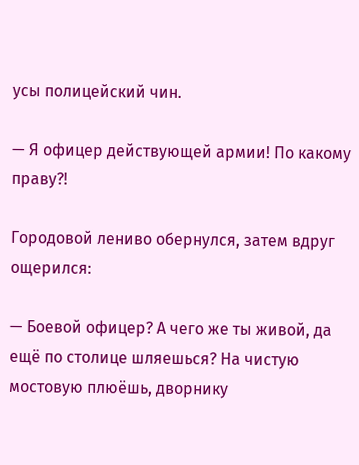усы полицейский чин.

— Я офицер действующей армии! По какому праву?!

Городовой лениво обернулся, затем вдруг ощерился:

— Боевой офицер? А чего же ты живой, да ещё по столице шляешься? На чистую мостовую плюёшь, дворнику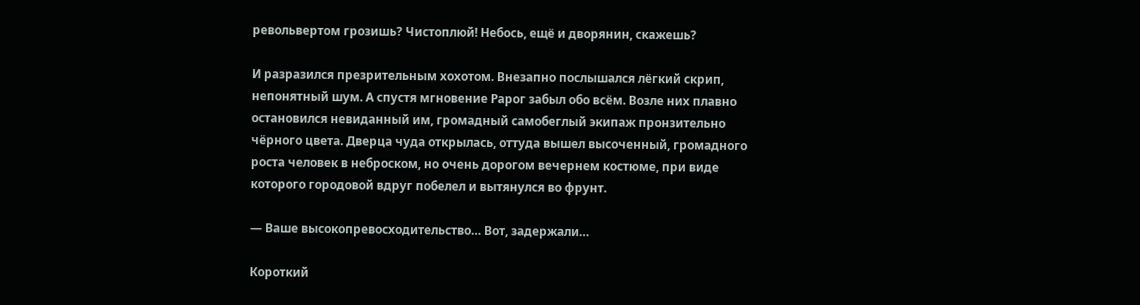револьвертом грозишь? Чистоплюй! Небось, ещё и дворянин, скажешь?

И разразился презрительным хохотом. Внезапно послышался лёгкий скрип, непонятный шум. А спустя мгновение Рарог забыл обо всём. Возле них плавно остановился невиданный им, громадный самобеглый экипаж пронзительно чёрного цвета. Дверца чуда открылась, оттуда вышел высоченный, громадного роста человек в неброском, но очень дорогом вечернем костюме, при виде которого городовой вдруг побелел и вытянулся во фрунт.

— Ваше высокопревосходительство… Вот, задержали…

Короткий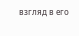взгляд в его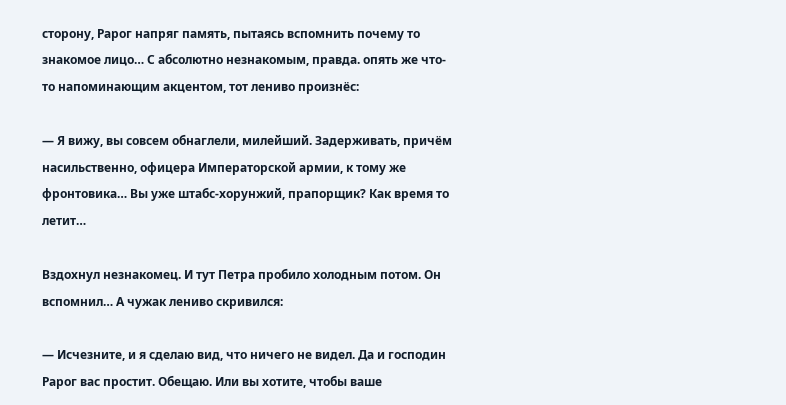сторону, Рарог напряг память, пытаясь вспомнить почему то знакомое лицо… С абсолютно незнакомым, правда. опять же что-то напоминающим акцентом, тот лениво произнёс:

— Я вижу, вы совсем обнаглели, милейший. Задерживать, причём насильственно, офицера Императорской армии, к тому же фронтовика… Вы уже штабс-хорунжий, прапорщик? Как время то летит…

Вздохнул незнакомец. И тут Петра пробило холодным потом. Он вспомнил… А чужак лениво скривился:

— Исчезните, и я сделаю вид, что ничего не видел. Да и господин Рарог вас простит. Обещаю. Или вы хотите, чтобы ваше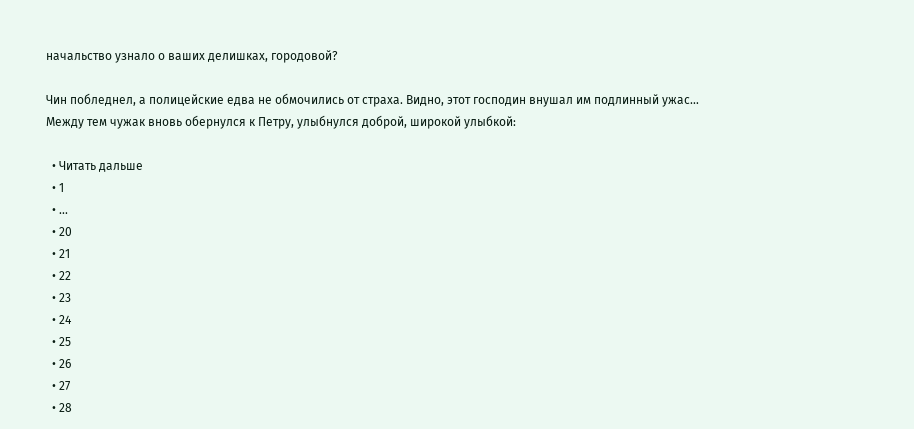начальство узнало о ваших делишках, городовой?

Чин побледнел, а полицейские едва не обмочились от страха. Видно, этот господин внушал им подлинный ужас… Между тем чужак вновь обернулся к Петру, улыбнулся доброй, широкой улыбкой:

  • Читать дальше
  • 1
  • ...
  • 20
  • 21
  • 22
  • 23
  • 24
  • 25
  • 26
  • 27
  • 28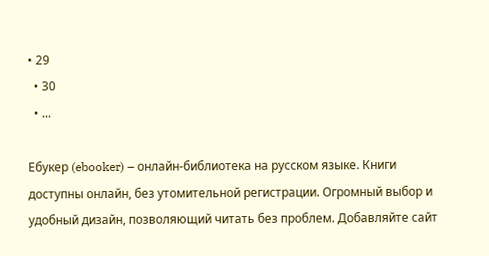• 29
  • 30
  • ...

Ебукер (ebooker) – онлайн-библиотека на русском языке. Книги доступны онлайн, без утомительной регистрации. Огромный выбор и удобный дизайн, позволяющий читать без проблем. Добавляйте сайт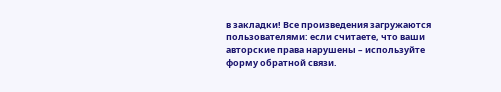в закладки! Все произведения загружаются пользователями: если считаете, что ваши авторские права нарушены – используйте форму обратной связи.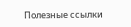Полезные ссылки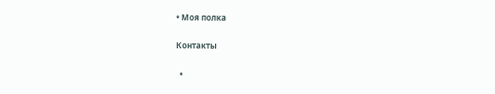• Моя полка

Контакты

  •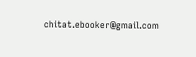chitat.ebooker@gmail.com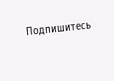Подпишитесь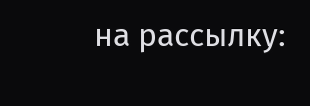на рассылку: